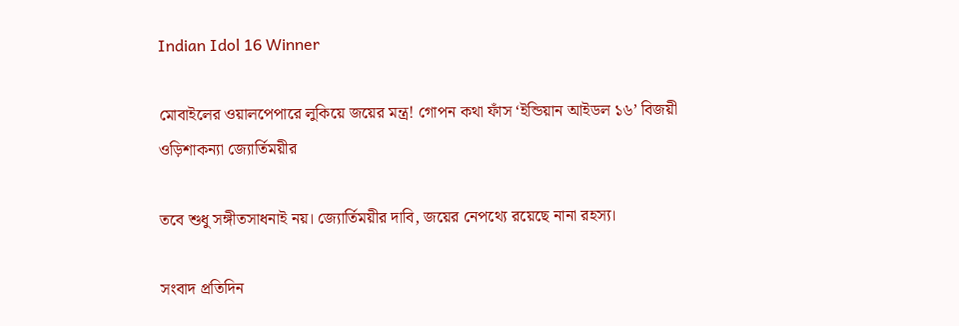Indian Idol 16 Winner

মোবাইলের ওয়ালপেপারে লুকিয়ে জয়ের মন্ত্র! গোপন কথা ফাঁস ‘ইন্ডিয়ান আইডল ১৬’ বিজয়ী ওড়িশাকন্যা জ্যোর্তিময়ীর

তবে শুধু সঙ্গীতসাধনাই নয়। জ্যোর্তিময়ীর দাবি, জয়ের নেপথ্যে রয়েছে নানা রহস্য।

সংবাদ প্রতিদিন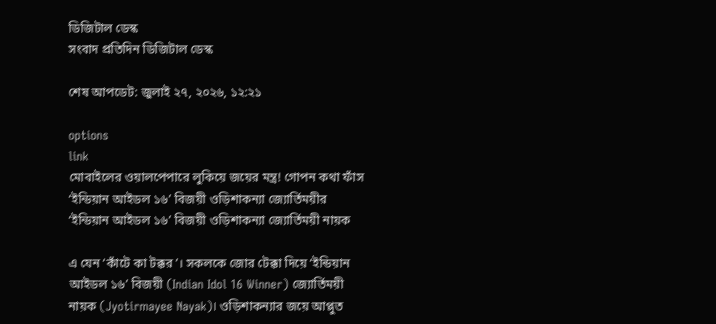ডিজিটাল ডেস্ক
সংবাদ প্রতিদিন ডিজিটাল ডেস্ক

শেষ আপডেট: জুলাই ২৭, ২০২৬, ১২:২১

options
link
মোবাইলের ওয়ালপেপারে লুকিয়ে জয়ের মন্ত্র! গোপন কথা ফাঁস ‘ইন্ডিয়ান আইডল ১৬’ বিজয়ী ওড়িশাকন্যা জ্যোর্তিময়ীর
‘ইন্ডিয়ান আইডল ১৬’ বিজয়ী ওড়িশাকন্যা জ্যোর্তিময়ী নায়ক

এ যেন ‘কাঁটে কা টক্কর’। সকলকে জোর টেক্কা দিয়ে ‘ইন্ডিয়ান আইডল ১৬’ বিজয়ী (Indian Idol 16 Winner) জ্যোর্তিময়ী নায়ক (Jyotirmayee Nayak)। ওড়িশাকন্যার জয়ে আপ্লুত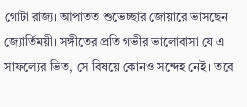গোটা রাজ্য। আপাতত শুভেচ্ছার জোয়ারে ভাসছেন জ্যোর্তিময়ী। সঙ্গীতের প্রতি গভীর ভালোবাসা যে এ সাফল্যের ভিত, সে বিষয়ে কোনও সন্দেহ নেই। তবে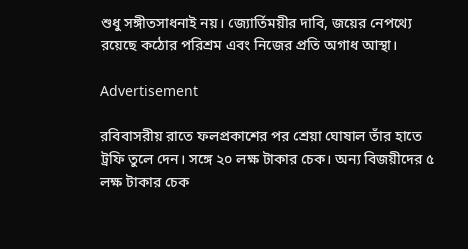শুধু সঙ্গীতসাধনাই নয়। জ্যোর্তিময়ীর দাবি, জয়ের নেপথ্যে রয়েছে কঠোর পরিশ্রম এবং নিজের প্রতি অগাধ আস্থা।

Advertisement

রবিবাসরীয় রাতে ফলপ্রকাশের পর শ্রেয়া ঘোষাল তাঁর হাতে ট্রফি তুলে দেন। সঙ্গে ২০ লক্ষ টাকার চেক। অন্য বিজয়ীদের ৫ লক্ষ টাকার চেক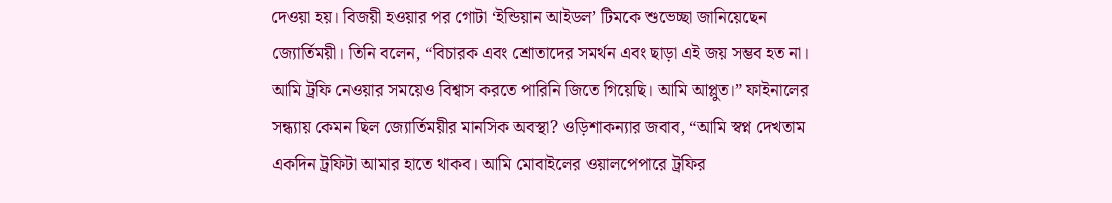দেওয়া হয়। বিজয়ী হওয়ার পর গোটা ‘ইন্ডিয়ান আইডল’ টিমকে শুভেচ্ছা জানিয়েছেন জ্যোর্তিময়ী। তিনি বলেন, “বিচারক এবং শ্রোতাদের সমর্থন এবং ছাড়া এই জয় সম্ভব হত না। আমি ট্রফি নেওয়ার সময়েও বিশ্বাস করতে পারিনি জিতে গিয়েছি। আমি আপ্লুত।” ফাইনালের সন্ধ্যায় কেমন ছিল জ্যোর্তিময়ীর মানসিক অবস্থা? ওড়িশাকন্যার জবাব, “আমি স্বপ্ন দেখতাম একদিন ট্রফিটা আমার হাতে থাকব। আমি মোবাইলের ওয়ালপেপারে ট্রফির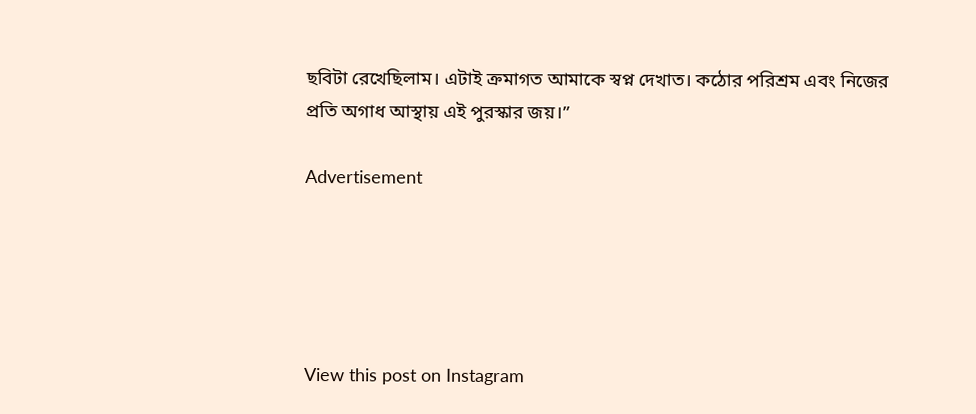ছবিটা রেখেছিলাম। এটাই ক্রমাগত আমাকে স্বপ্ন দেখাত। কঠোর পরিশ্রম এবং নিজের প্রতি অগাধ আস্থায় এই পুরস্কার জয়।”

Advertisement





View this post on Instagram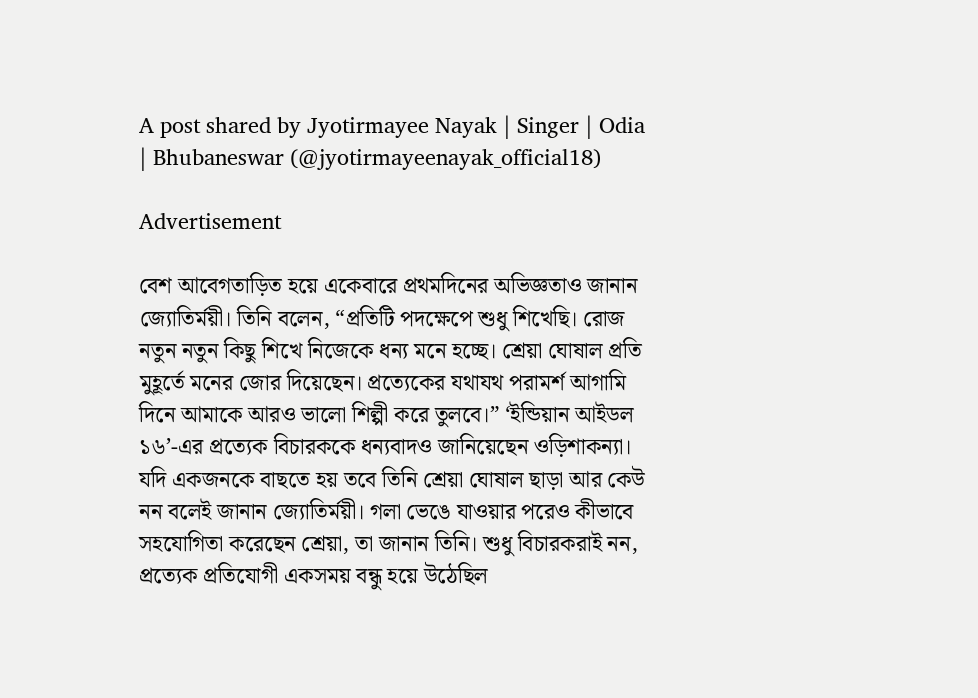A post shared by Jyotirmayee Nayak | Singer | Odia | Bhubaneswar (@jyotirmayeenayak_official18)

Advertisement

বেশ আবেগতাড়িত হয়ে একেবারে প্রথমদিনের অভিজ্ঞতাও জানান জ্যোতির্ময়ী। তিনি বলেন, “প্রতিটি পদক্ষেপে শুধু শিখেছি। রোজ নতুন নতুন কিছু শিখে নিজেকে ধন্য মনে হচ্ছে। শ্রেয়া ঘোষাল প্রতি মুহূর্তে মনের জোর দিয়েছেন। প্রত্যেকের যথাযথ পরামর্শ আগামি দিনে আমাকে আরও ভালো শিল্পী করে তুলবে।” ‘ইন্ডিয়ান আইডল ১৬’-এর প্রত্যেক বিচারককে ধন্যবাদও জানিয়েছেন ওড়িশাকন্যা। যদি একজনকে বাছতে হয় তবে তিনি শ্রেয়া ঘোষাল ছাড়া আর কেউ নন বলেই জানান জ্যোতির্ময়ী। গলা ভেঙে যাওয়ার পরেও কীভাবে সহযোগিতা করেছেন শ্রেয়া, তা জানান তিনি। শুধু বিচারকরাই নন, প্রত্যেক প্রতিযোগী একসময় বন্ধু হয়ে উঠেছিল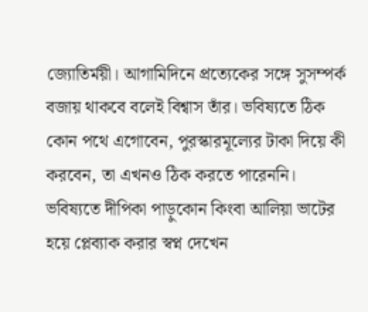জ্যোতির্ময়ী। আগামিদিনে প্রত্যেকের সঙ্গে সুসম্পর্ক বজায় থাকবে বলেই বিশ্বাস তাঁর। ভবিষ্যতে ঠিক কোন পথে এগোবেন, পুরস্কারমূল্যের টাকা দিয়ে কী করবেন, তা এখনও ঠিক করতে পারেননি। ভবিষ্যতে দীপিকা পাড়ুকোন কিংবা আলিয়া ভাটের হয়ে প্লেব্যাক করার স্বপ্ন দেখেন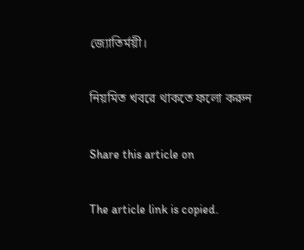জ্যোতির্ময়ী।

নিয়মিত খবরে থাকতে ফলো করুন

Share this article on

The article link is copied.